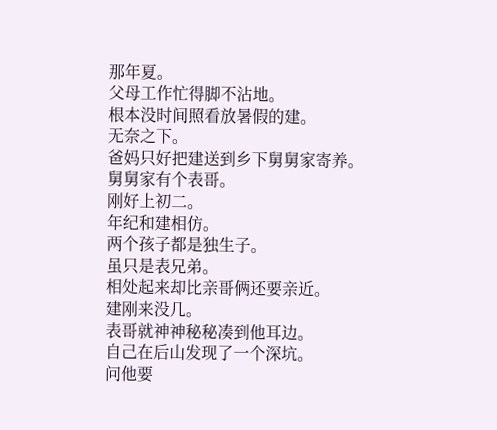那年夏。
父母工作忙得脚不沾地。
根本没时间照看放暑假的建。
无奈之下。
爸妈只好把建送到乡下舅舅家寄养。
舅舅家有个表哥。
刚好上初二。
年纪和建相仿。
两个孩子都是独生子。
虽只是表兄弟。
相处起来却比亲哥俩还要亲近。
建刚来没几。
表哥就神神秘秘凑到他耳边。
自己在后山发现了一个深坑。
问他要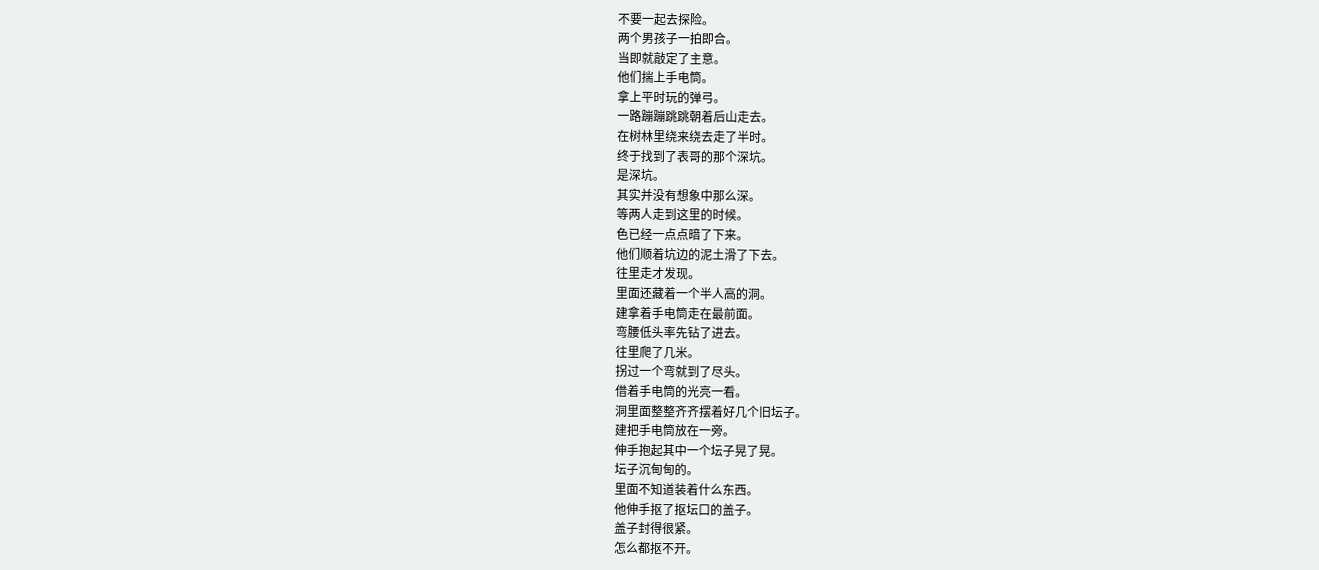不要一起去探险。
两个男孩子一拍即合。
当即就敲定了主意。
他们揣上手电筒。
拿上平时玩的弹弓。
一路蹦蹦跳跳朝着后山走去。
在树林里绕来绕去走了半时。
终于找到了表哥的那个深坑。
是深坑。
其实并没有想象中那么深。
等两人走到这里的时候。
色已经一点点暗了下来。
他们顺着坑边的泥土滑了下去。
往里走才发现。
里面还藏着一个半人高的洞。
建拿着手电筒走在最前面。
弯腰低头率先钻了进去。
往里爬了几米。
拐过一个弯就到了尽头。
借着手电筒的光亮一看。
洞里面整整齐齐摆着好几个旧坛子。
建把手电筒放在一旁。
伸手抱起其中一个坛子晃了晃。
坛子沉甸甸的。
里面不知道装着什么东西。
他伸手抠了抠坛口的盖子。
盖子封得很紧。
怎么都抠不开。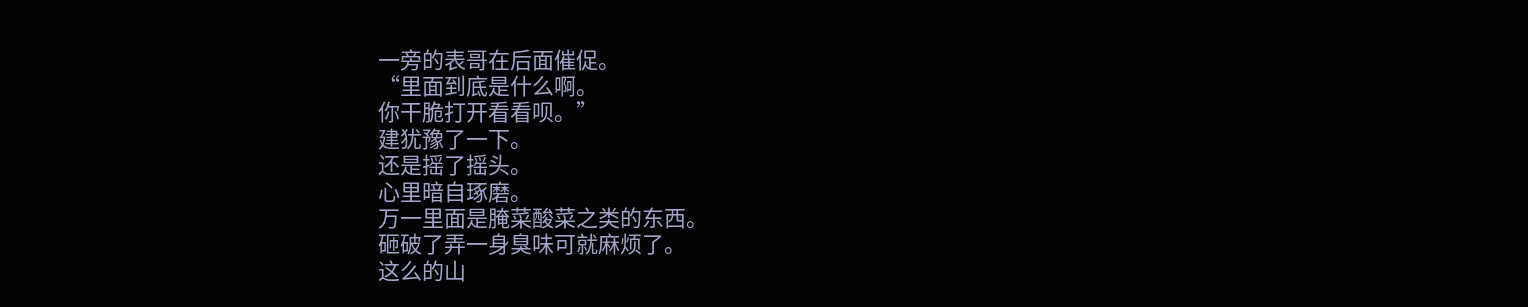一旁的表哥在后面催促。
“里面到底是什么啊。
你干脆打开看看呗。”
建犹豫了一下。
还是摇了摇头。
心里暗自琢磨。
万一里面是腌菜酸菜之类的东西。
砸破了弄一身臭味可就麻烦了。
这么的山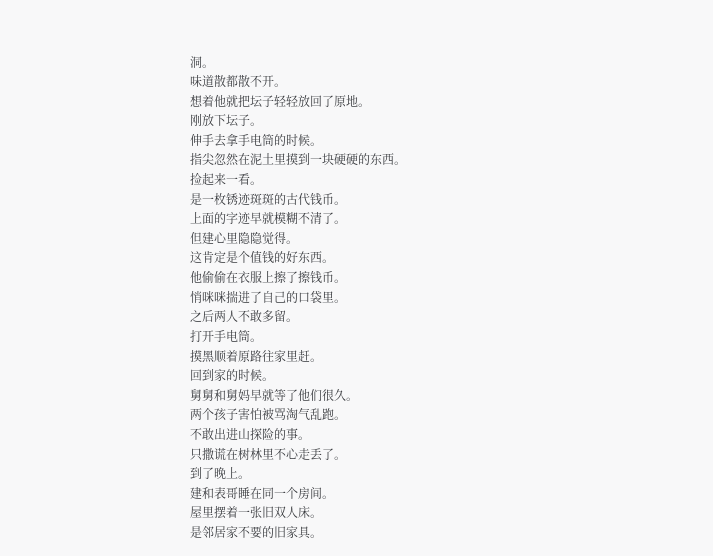洞。
味道散都散不开。
想着他就把坛子轻轻放回了原地。
刚放下坛子。
伸手去拿手电筒的时候。
指尖忽然在泥土里摸到一块硬硬的东西。
捡起来一看。
是一枚锈迹斑斑的古代钱币。
上面的字迹早就模糊不清了。
但建心里隐隐觉得。
这肯定是个值钱的好东西。
他偷偷在衣服上擦了擦钱币。
悄咪咪揣进了自己的口袋里。
之后两人不敢多留。
打开手电筒。
摸黑顺着原路往家里赶。
回到家的时候。
舅舅和舅妈早就等了他们很久。
两个孩子害怕被骂淘气乱跑。
不敢出进山探险的事。
只撒谎在树林里不心走丢了。
到了晚上。
建和表哥睡在同一个房间。
屋里摆着一张旧双人床。
是邻居家不要的旧家具。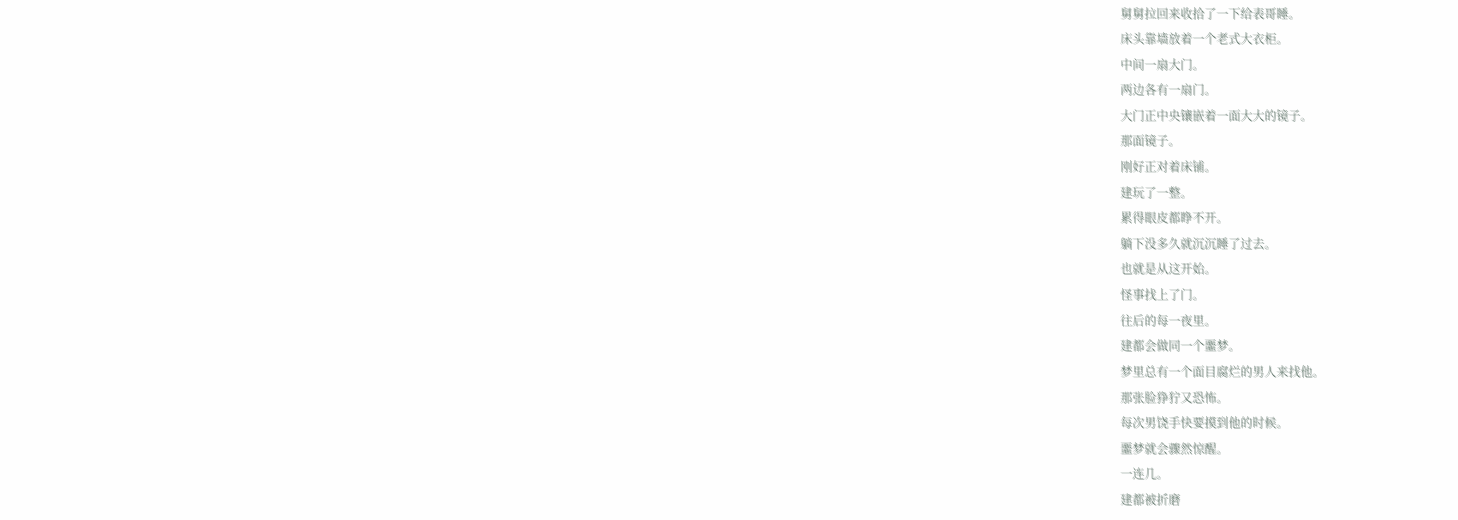舅舅拉回来收拾了一下给表哥睡。
床头靠墙放着一个老式大衣柜。
中间一扇大门。
两边各有一扇门。
大门正中央镶嵌着一面大大的镜子。
那面镜子。
刚好正对着床铺。
建玩了一整。
累得眼皮都睁不开。
躺下没多久就沉沉睡了过去。
也就是从这开始。
怪事找上了门。
往后的每一夜里。
建都会做同一个噩梦。
梦里总有一个面目腐烂的男人来找他。
那张脸狰狞又恐怖。
每次男饶手快要摸到他的时候。
噩梦就会骤然惊醒。
一连几。
建都被折磨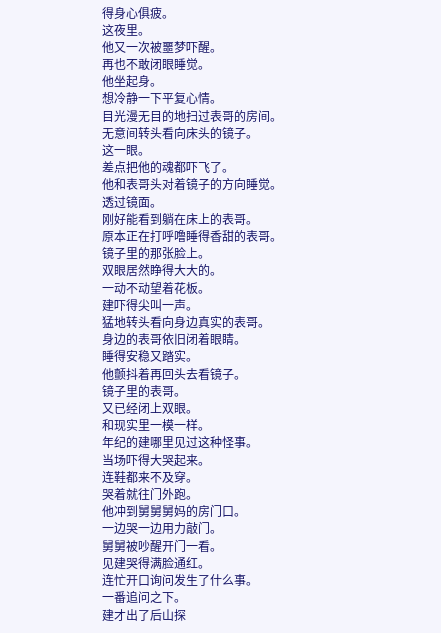得身心俱疲。
这夜里。
他又一次被噩梦吓醒。
再也不敢闭眼睡觉。
他坐起身。
想冷静一下平复心情。
目光漫无目的地扫过表哥的房间。
无意间转头看向床头的镜子。
这一眼。
差点把他的魂都吓飞了。
他和表哥头对着镜子的方向睡觉。
透过镜面。
刚好能看到躺在床上的表哥。
原本正在打呼噜睡得香甜的表哥。
镜子里的那张脸上。
双眼居然睁得大大的。
一动不动望着花板。
建吓得尖叫一声。
猛地转头看向身边真实的表哥。
身边的表哥依旧闭着眼睛。
睡得安稳又踏实。
他颤抖着再回头去看镜子。
镜子里的表哥。
又已经闭上双眼。
和现实里一模一样。
年纪的建哪里见过这种怪事。
当场吓得大哭起来。
连鞋都来不及穿。
哭着就往门外跑。
他冲到舅舅舅妈的房门口。
一边哭一边用力敲门。
舅舅被吵醒开门一看。
见建哭得满脸通红。
连忙开口询问发生了什么事。
一番追问之下。
建才出了后山探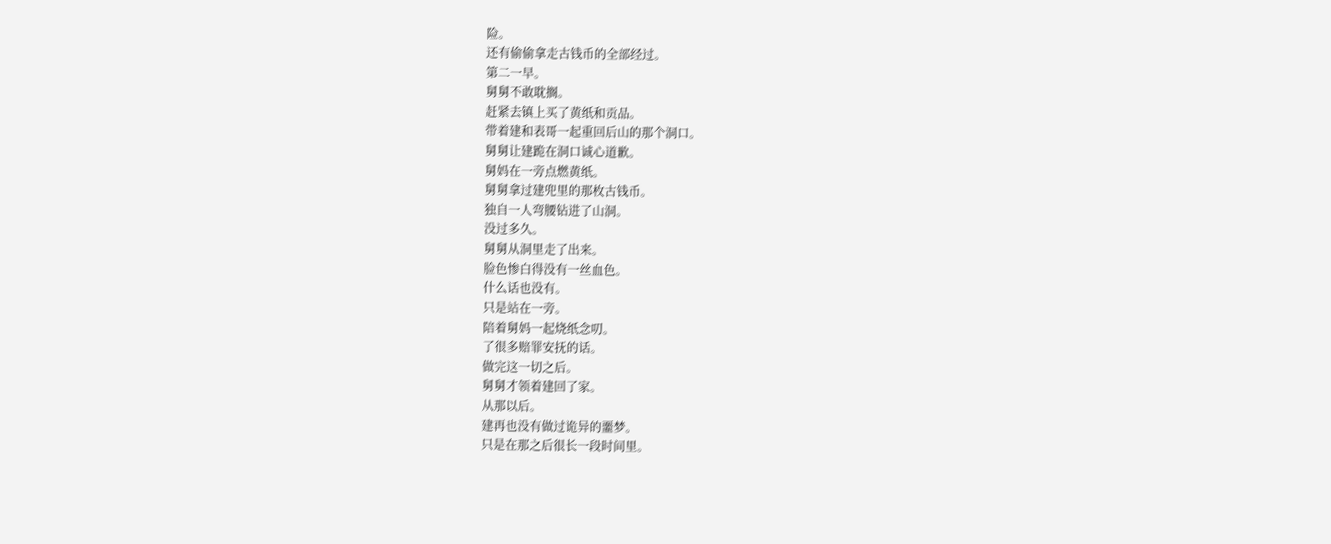险。
还有偷偷拿走古钱币的全部经过。
第二一早。
舅舅不敢耽搁。
赶紧去镇上买了黄纸和贡品。
带着建和表哥一起重回后山的那个洞口。
舅舅让建跪在洞口诚心道歉。
舅妈在一旁点燃黄纸。
舅舅拿过建兜里的那枚古钱币。
独自一人弯腰钻进了山洞。
没过多久。
舅舅从洞里走了出来。
脸色惨白得没有一丝血色。
什么话也没有。
只是站在一旁。
陪着舅妈一起烧纸念叨。
了很多赔罪安抚的话。
做完这一切之后。
舅舅才领着建回了家。
从那以后。
建再也没有做过诡异的噩梦。
只是在那之后很长一段时间里。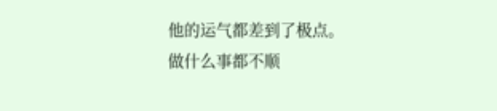他的运气都差到了极点。
做什么事都不顺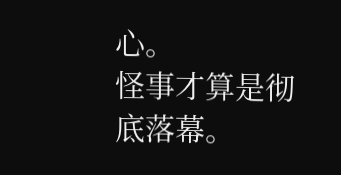心。
怪事才算是彻底落幕。